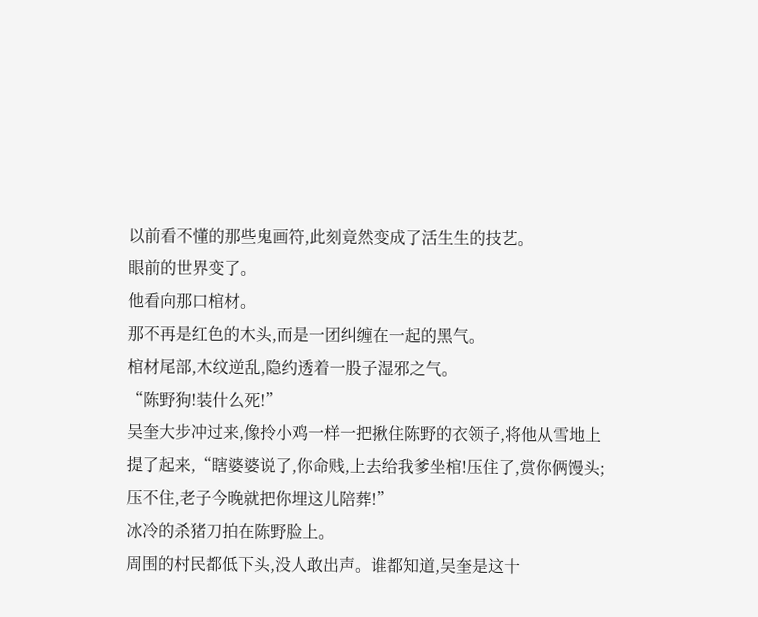以前看不懂的那些鬼画符,此刻竟然变成了活生生的技艺。
眼前的世界变了。
他看向那口棺材。
那不再是红色的木头,而是一团纠缠在一起的黑气。
棺材尾部,木纹逆乱,隐约透着一股子湿邪之气。
“陈野狗!装什么死!”
吴奎大步冲过来,像拎小鸡一样一把揪住陈野的衣领子,将他从雪地上提了起来,“瞎婆婆说了,你命贱,上去给我爹坐棺!压住了,赏你俩馒头;压不住,老子今晚就把你埋这儿陪葬!”
冰冷的杀猪刀拍在陈野脸上。
周围的村民都低下头,没人敢出声。谁都知道,吴奎是这十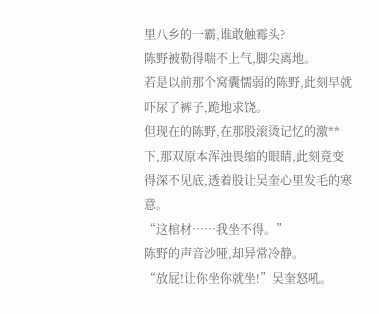里八乡的一霸,谁敢触霉头?
陈野被勒得喘不上气,脚尖离地。
若是以前那个窝囊懦弱的陈野,此刻早就吓尿了裤子,跪地求饶。
但现在的陈野,在那股滚烫记忆的激**下,那双原本浑浊畏缩的眼睛,此刻竟变得深不见底,透着股让吴奎心里发毛的寒意。
“这棺材……我坐不得。”
陈野的声音沙哑,却异常冷静。
“放屁!让你坐你就坐!”吴奎怒吼。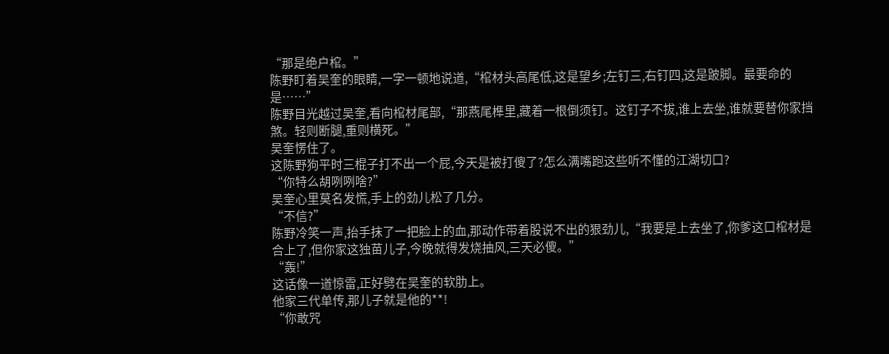“那是绝户棺。”
陈野盯着吴奎的眼睛,一字一顿地说道,“棺材头高尾低,这是望乡;左钉三,右钉四,这是跛脚。最要命的是……”
陈野目光越过吴奎,看向棺材尾部,“那燕尾榫里,藏着一根倒须钉。这钉子不拔,谁上去坐,谁就要替你家挡煞。轻则断腿,重则横死。”
吴奎愣住了。
这陈野狗平时三棍子打不出一个屁,今天是被打傻了?怎么满嘴跑这些听不懂的江湖切口?
“你特么胡咧咧啥?”
吴奎心里莫名发慌,手上的劲儿松了几分。
“不信?”
陈野冷笑一声,抬手抹了一把脸上的血,那动作带着股说不出的狠劲儿,“我要是上去坐了,你爹这口棺材是合上了,但你家这独苗儿子,今晚就得发烧抽风,三天必傻。”
“轰!”
这话像一道惊雷,正好劈在吴奎的软肋上。
他家三代单传,那儿子就是他的**!
“你敢咒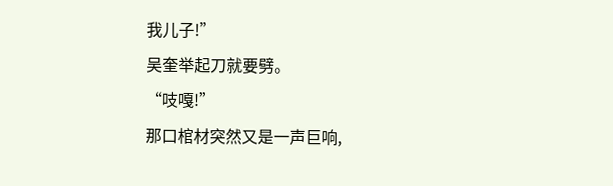我儿子!”
吴奎举起刀就要劈。
“吱嘎!”
那口棺材突然又是一声巨响,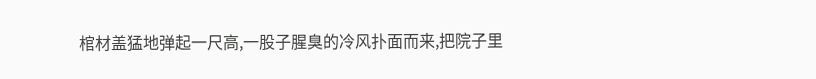棺材盖猛地弹起一尺高,一股子腥臭的冷风扑面而来,把院子里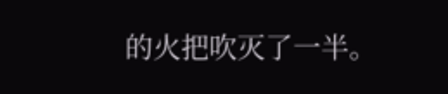的火把吹灭了一半。